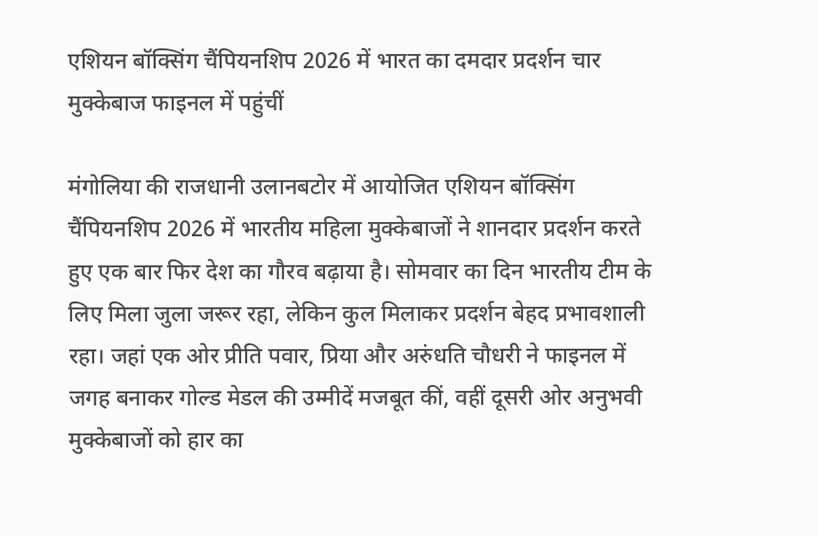एशियन बॉक्सिंग चैंपियनशिप 2026 में भारत का दमदार प्रदर्शन चार मुक्केबाज फाइनल में पहुंचीं

मंगोलिया की राजधानी उलानबटोर में आयोजित एशियन बॉक्सिंग चैंपियनशिप 2026 में भारतीय महिला मुक्केबाजों ने शानदार प्रदर्शन करते हुए एक बार फिर देश का गौरव बढ़ाया है। सोमवार का दिन भारतीय टीम के लिए मिला जुला जरूर रहा, लेकिन कुल मिलाकर प्रदर्शन बेहद प्रभावशाली रहा। जहां एक ओर प्रीति पवार, प्रिया और अरुंधति चौधरी ने फाइनल में जगह बनाकर गोल्ड मेडल की उम्मीदें मजबूत कीं, वहीं दूसरी ओर अनुभवी मुक्केबाजों को हार का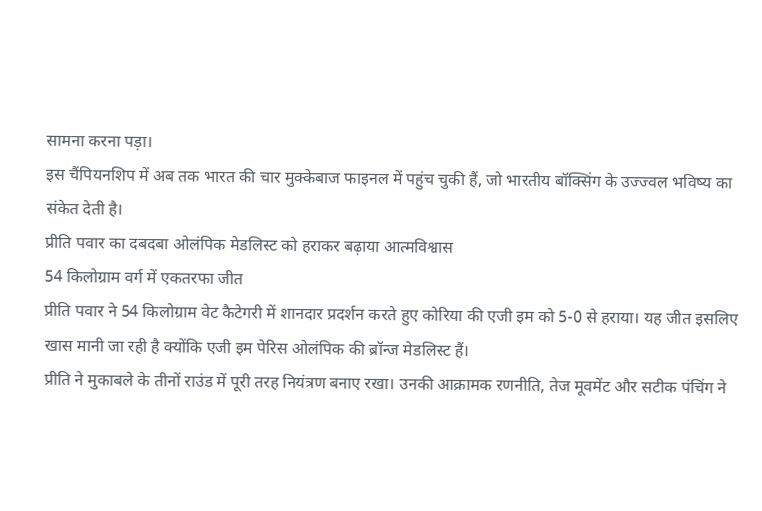सामना करना पड़ा।
इस चैंपियनशिप में अब तक भारत की चार मुक्केबाज फाइनल में पहुंच चुकी हैं, जो भारतीय बॉक्सिंग के उज्ज्वल भविष्य का संकेत देती है।
प्रीति पवार का दबदबा ओलंपिक मेडलिस्ट को हराकर बढ़ाया आत्मविश्वास
54 किलोग्राम वर्ग में एकतरफा जीत
प्रीति पवार ने 54 किलोग्राम वेट कैटेगरी में शानदार प्रदर्शन करते हुए कोरिया की एजी इम को 5-0 से हराया। यह जीत इसलिए खास मानी जा रही है क्योंकि एजी इम पेरिस ओलंपिक की ब्रॉन्ज मेडलिस्ट हैं।
प्रीति ने मुकाबले के तीनों राउंड में पूरी तरह नियंत्रण बनाए रखा। उनकी आक्रामक रणनीति, तेज मूवमेंट और सटीक पंचिंग ने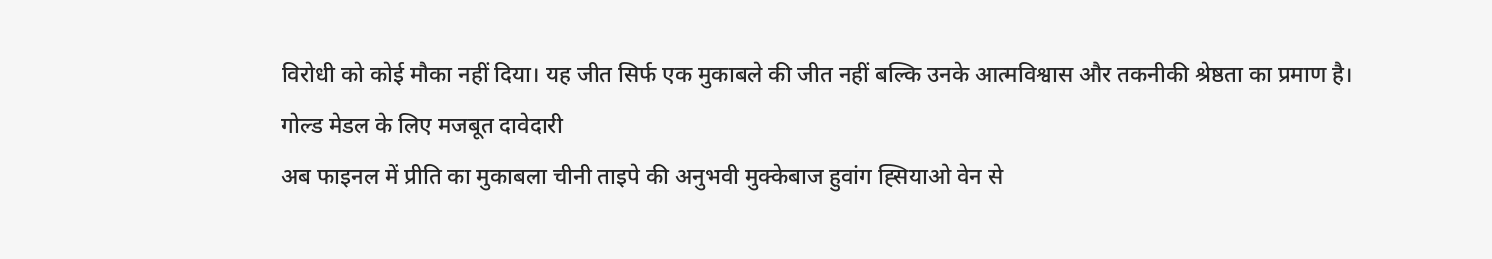विरोधी को कोई मौका नहीं दिया। यह जीत सिर्फ एक मुकाबले की जीत नहीं बल्कि उनके आत्मविश्वास और तकनीकी श्रेष्ठता का प्रमाण है।
गोल्ड मेडल के लिए मजबूत दावेदारी
अब फाइनल में प्रीति का मुकाबला चीनी ताइपे की अनुभवी मुक्केबाज हुवांग ह्सियाओ वेन से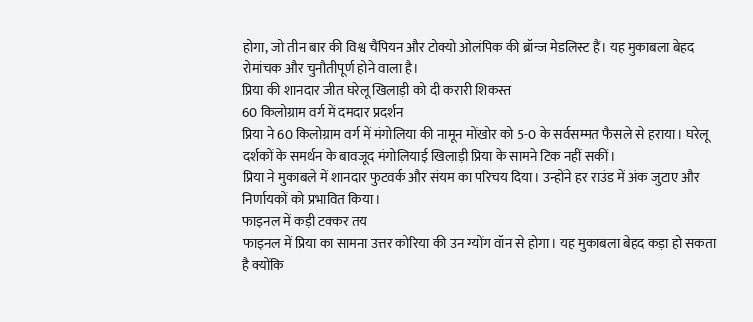होगा, जो तीन बार की विश्व चैंपियन और टोक्यो ओलंपिक की ब्रॉन्ज मेडलिस्ट हैं। यह मुकाबला बेहद रोमांचक और चुनौतीपूर्ण होने वाला है।
प्रिया की शानदार जीत घरेलू खिलाड़ी को दी करारी शिकस्त
60 किलोग्राम वर्ग में दमदार प्रदर्शन
प्रिया ने 60 किलोग्राम वर्ग में मंगोलिया की नामून मोंखोर को 5-0 के सर्वसम्मत फैसले से हराया। घरेलू दर्शकों के समर्थन के बावजूद मंगोलियाई खिलाड़ी प्रिया के सामने टिक नहीं सकीं।
प्रिया ने मुकाबले में शानदार फुटवर्क और संयम का परिचय दिया। उन्होंने हर राउंड में अंक जुटाए और निर्णायकों को प्रभावित किया।
फाइनल में कड़ी टक्कर तय
फाइनल में प्रिया का सामना उत्तर कोरिया की उन ग्योंग वॉन से होगा। यह मुकाबला बेहद कड़ा हो सकता है क्योंकि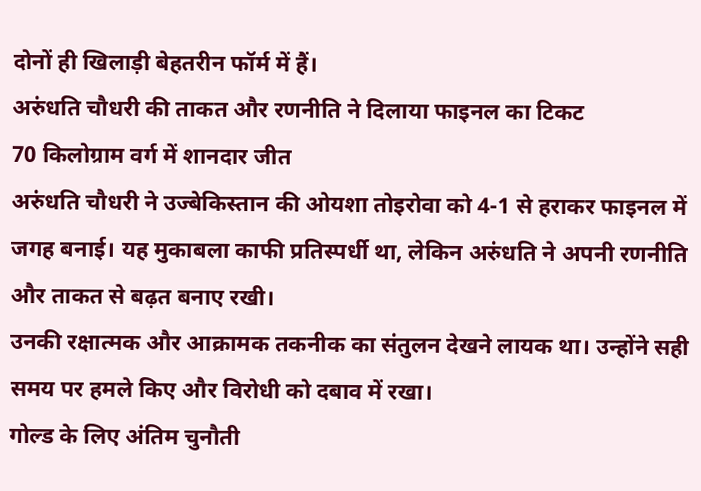दोनों ही खिलाड़ी बेहतरीन फॉर्म में हैं।
अरुंधति चौधरी की ताकत और रणनीति ने दिलाया फाइनल का टिकट
70 किलोग्राम वर्ग में शानदार जीत
अरुंधति चौधरी ने उज्बेकिस्तान की ओयशा तोइरोवा को 4-1 से हराकर फाइनल में जगह बनाई। यह मुकाबला काफी प्रतिस्पर्धी था, लेकिन अरुंधति ने अपनी रणनीति और ताकत से बढ़त बनाए रखी।
उनकी रक्षात्मक और आक्रामक तकनीक का संतुलन देखने लायक था। उन्होंने सही समय पर हमले किए और विरोधी को दबाव में रखा।
गोल्ड के लिए अंतिम चुनौती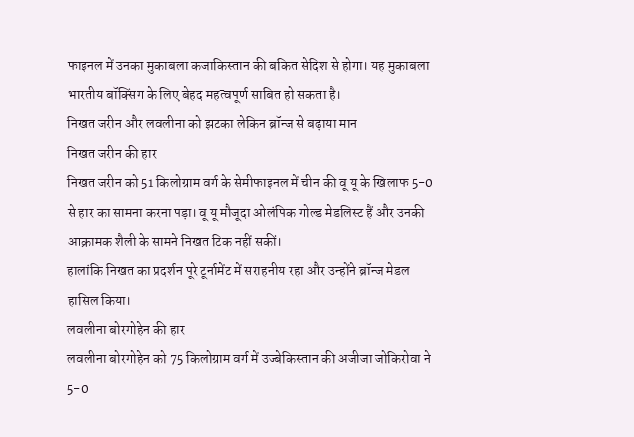फाइनल में उनका मुकाबला कजाकिस्तान की बकित सेदिश से होगा। यह मुकाबला भारतीय बॉक्सिंग के लिए बेहद महत्वपूर्ण साबित हो सकता है।
निखत जरीन और लवलीना को झटका लेकिन ब्रॉन्ज से बढ़ाया मान
निखत जरीन की हार
निखत जरीन को 51 किलोग्राम वर्ग के सेमीफाइनल में चीन की वू यू के खिलाफ 5-0 से हार का सामना करना पड़ा। वू यू मौजूदा ओलंपिक गोल्ड मेडलिस्ट हैं और उनकी आक्रामक शैली के सामने निखत टिक नहीं सकीं।
हालांकि निखत का प्रदर्शन पूरे टूर्नामेंट में सराहनीय रहा और उन्होंने ब्रॉन्ज मेडल हासिल किया।
लवलीना बोरगोहेन की हार
लवलीना बोरगोहेन को 75 किलोग्राम वर्ग में उज्बेकिस्तान की अजीजा जोकिरोवा ने 5-0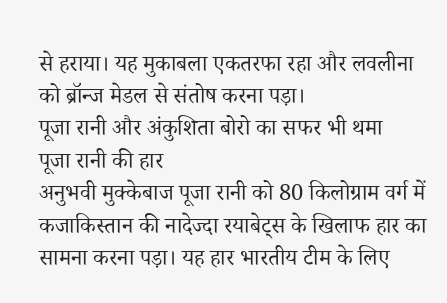से हराया। यह मुकाबला एकतरफा रहा और लवलीना को ब्रॉन्ज मेडल से संतोष करना पड़ा।
पूजा रानी और अंकुशिता बोरो का सफर भी थमा
पूजा रानी की हार
अनुभवी मुक्केबाज पूजा रानी को 80 किलोग्राम वर्ग में कजाकिस्तान की नादेज्दा रयाबेट्स के खिलाफ हार का सामना करना पड़ा। यह हार भारतीय टीम के लिए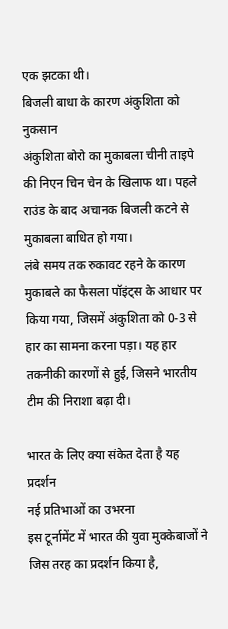एक झटका थी।
बिजली बाधा के कारण अंकुशिता को नुकसान
अंकुशिता बोरो का मुकाबला चीनी ताइपे की निएन चिन चेन के खिलाफ था। पहले राउंड के बाद अचानक बिजली कटने से मुकाबला बाधित हो गया।
लंबे समय तक रुकावट रहने के कारण मुकाबले का फैसला पॉइंट्स के आधार पर किया गया, जिसमें अंकुशिता को 0-3 से हार का सामना करना पड़ा। यह हार तकनीकी कारणों से हुई, जिसने भारतीय टीम की निराशा बढ़ा दी।

भारत के लिए क्या संकेत देता है यह प्रदर्शन
नई प्रतिभाओं का उभरना
इस टूर्नामेंट में भारत की युवा मुक्केबाजों ने जिस तरह का प्रदर्शन किया है,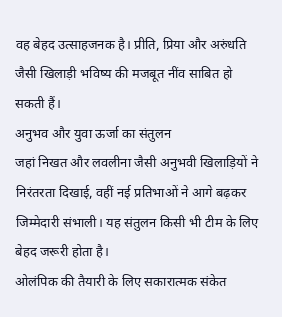वह बेहद उत्साहजनक है। प्रीति, प्रिया और अरुंधति जैसी खिलाड़ी भविष्य की मजबूत नींव साबित हो सकती हैं।
अनुभव और युवा ऊर्जा का संतुलन
जहां निखत और लवलीना जैसी अनुभवी खिलाड़ियों ने निरंतरता दिखाई, वहीं नई प्रतिभाओं ने आगे बढ़कर जिम्मेदारी संभाली। यह संतुलन किसी भी टीम के लिए बेहद जरूरी होता है।
ओलंपिक की तैयारी के लिए सकारात्मक संकेत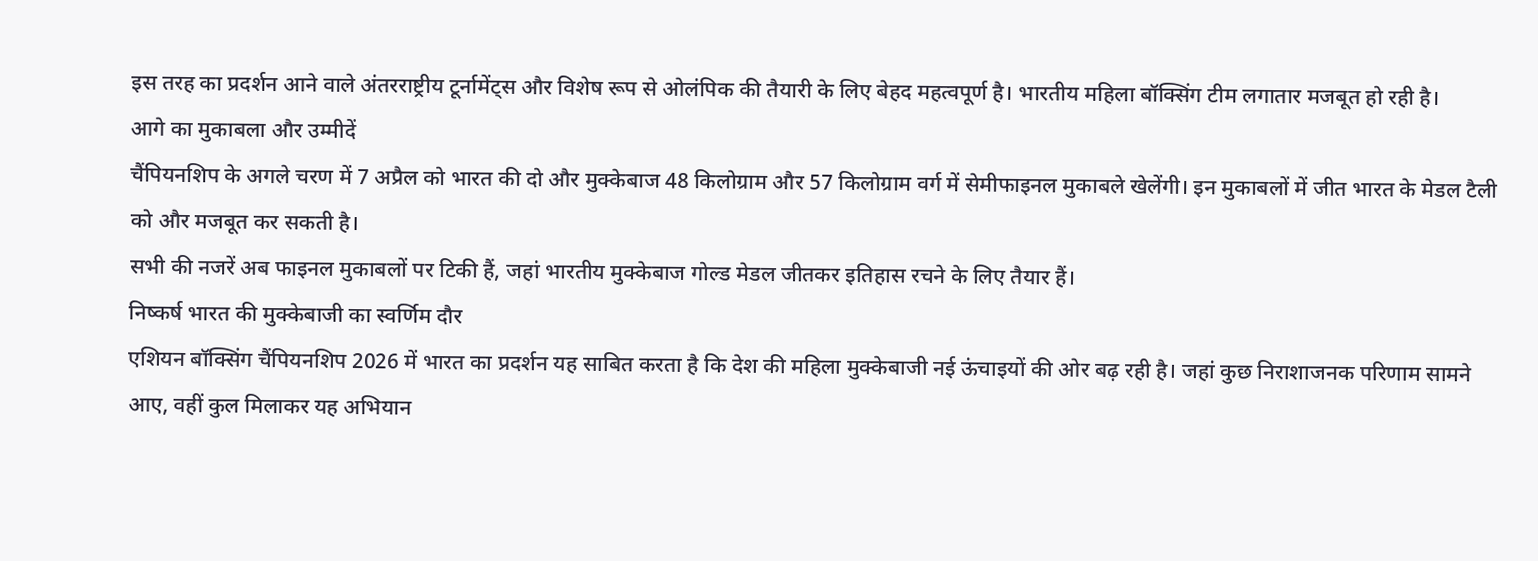इस तरह का प्रदर्शन आने वाले अंतरराष्ट्रीय टूर्नामेंट्स और विशेष रूप से ओलंपिक की तैयारी के लिए बेहद महत्वपूर्ण है। भारतीय महिला बॉक्सिंग टीम लगातार मजबूत हो रही है।
आगे का मुकाबला और उम्मीदें
चैंपियनशिप के अगले चरण में 7 अप्रैल को भारत की दो और मुक्केबाज 48 किलोग्राम और 57 किलोग्राम वर्ग में सेमीफाइनल मुकाबले खेलेंगी। इन मुकाबलों में जीत भारत के मेडल टैली को और मजबूत कर सकती है।
सभी की नजरें अब फाइनल मुकाबलों पर टिकी हैं, जहां भारतीय मुक्केबाज गोल्ड मेडल जीतकर इतिहास रचने के लिए तैयार हैं।
निष्कर्ष भारत की मुक्केबाजी का स्वर्णिम दौर
एशियन बॉक्सिंग चैंपियनशिप 2026 में भारत का प्रदर्शन यह साबित करता है कि देश की महिला मुक्केबाजी नई ऊंचाइयों की ओर बढ़ रही है। जहां कुछ निराशाजनक परिणाम सामने आए, वहीं कुल मिलाकर यह अभियान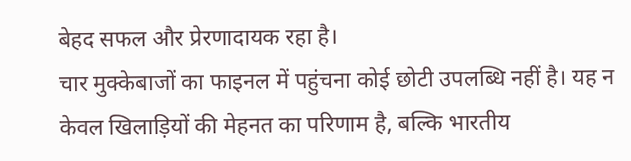बेहद सफल और प्रेरणादायक रहा है।
चार मुक्केबाजों का फाइनल में पहुंचना कोई छोटी उपलब्धि नहीं है। यह न केवल खिलाड़ियों की मेहनत का परिणाम है, बल्कि भारतीय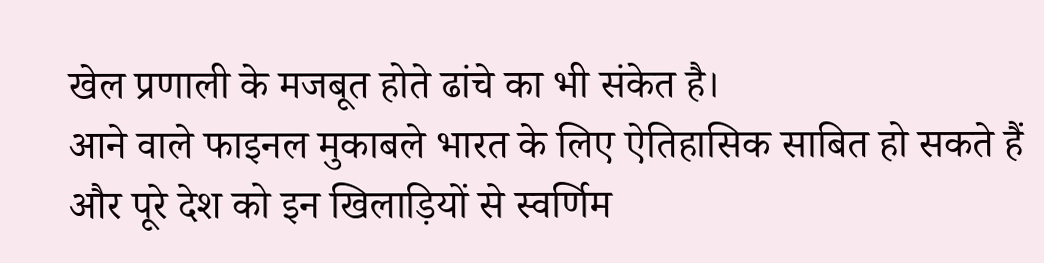खेल प्रणाली के मजबूत होते ढांचे का भी संकेत है।
आने वाले फाइनल मुकाबले भारत के लिए ऐतिहासिक साबित हो सकते हैं और पूरे देश को इन खिलाड़ियों से स्वर्णिम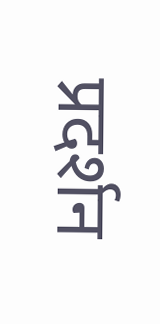प्रदर्शन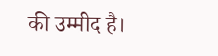की उम्मीद है।